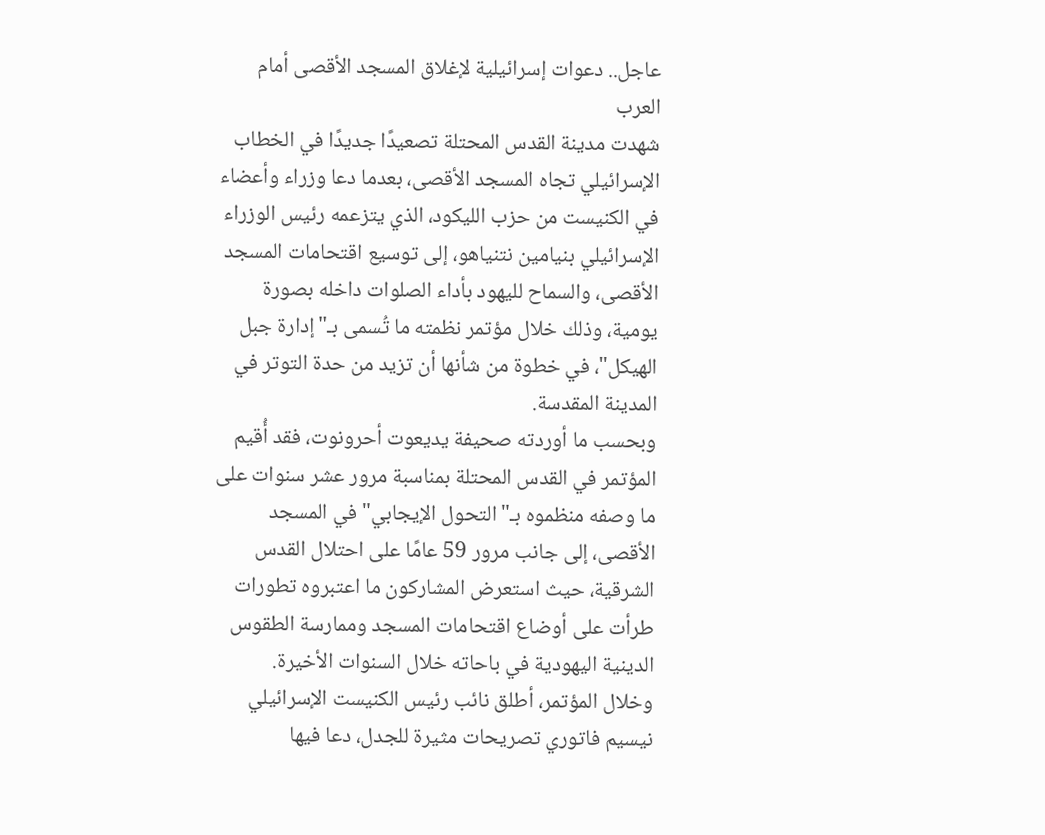عاجل.. دعوات إسرائيلية لإغلاق المسجد الأقصى أمام العرب
شهدت مدينة القدس المحتلة تصعيدًا جديدًا في الخطاب الإسرائيلي تجاه المسجد الأقصى، بعدما دعا وزراء وأعضاء في الكنيست من حزب الليكود، الذي يتزعمه رئيس الوزراء الإسرائيلي بنيامين نتنياهو، إلى توسيع اقتحامات المسجد الأقصى، والسماح لليهود بأداء الصلوات داخله بصورة يومية، وذلك خلال مؤتمر نظمته ما تُسمى بـ"إدارة جبل الهيكل"، في خطوة من شأنها أن تزيد من حدة التوتر في المدينة المقدسة.
وبحسب ما أوردته صحيفة يديعوت أحرونوت، فقد أُقيم المؤتمر في القدس المحتلة بمناسبة مرور عشر سنوات على ما وصفه منظموه بـ"التحول الإيجابي" في المسجد الأقصى، إلى جانب مرور 59 عامًا على احتلال القدس الشرقية، حيث استعرض المشاركون ما اعتبروه تطورات طرأت على أوضاع اقتحامات المسجد وممارسة الطقوس الدينية اليهودية في باحاته خلال السنوات الأخيرة.
وخلال المؤتمر، أطلق نائب رئيس الكنيست الإسرائيلي نيسيم فاتوري تصريحات مثيرة للجدل، دعا فيها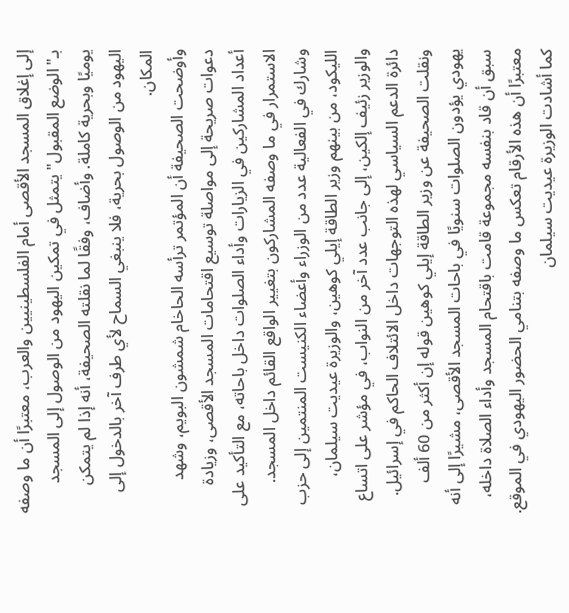إلى إغلاق المسجد الأقصى أمام الفلسطينيين والعرب، معتبرًا أن ما وصفه بـ"الوضع المقبول" يتمثل في تمكين اليهود من الوصول إلى المسجد يوميًا وبحرية كاملة. وأضاف، وفقًا لما نقلته الصحيفة، أنه إذا لم يتمكن اليهود من الوصول بحرية، فلا ينبغي السماح لأي طرف آخر بالدخول إلى المكان.
وأوضحت الصحيفة أن المؤتمر ترأسه الحاخام شمشون البويم، وشهد دعوات صريحة إلى مواصلة توسيع اقتحامات المسجد الأقصى، وزيادة أعداد المشاركين في الزيارات وأداء الصلوات داخل باحاته، مع التأكيد على الاستمرار في ما وصفه المشاركون بتغيير الواقع القائم داخل المسجد.
وشارك في الفعالية عدد من الوزراء وأعضاء الكنيست المنتمين إلى حزب الليكود، من بينهم وزير الطاقة إيلي كوهين، والوزيرة عيديت سيلمان، والوزير زئيف إلكين، إلى جانب عدد آخر من النواب، في مؤشر على اتساع دائرة الدعم السياسي لهذه التوجهات داخل الائتلاف الحاكم في إسرائيل.
ونقلت الصحيفة عن وزير الطاقة إيلي كوهين قوله إن أكثر من 60 ألف يهودي يؤدون الصلوات سنويًا في باحات المسجد الأقصى، مشيرًا إلى أنه سبق أن قاد بنفسه مجموعة قامت باقتحام المسجد وأداء الصلاة داخله، معتبرًا أن هذه الأرقام تعكس ما وصفه بتنامي الحضور اليهودي في الموقع.
كما أشادت الوزيرة عيديت سيلمان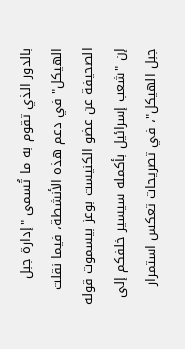بالدور الذي تقوم به ما تُسمى "إدارة جبل الهيكل" في دعم هذه الأنشطة، فيما نقلت الصحيفة عن عضو الكنيست بوعز بيسموت قوله إن "شعب إسرائيل بأكمله سيسير خلفكم إلى جبل الهيكل"، في تصريحات تعكس استمرار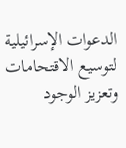الدعوات الإسرائيلية لتوسيع الاقتحامات وتعزيز الوجود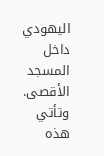اليهودي داخل المسجد الأقصى.
وتأتي هذه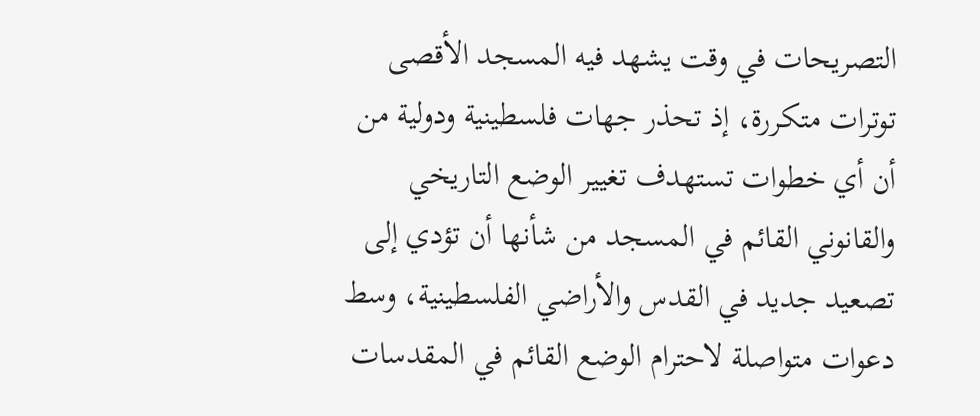التصريحات في وقت يشهد فيه المسجد الأقصى توترات متكررة، إذ تحذر جهات فلسطينية ودولية من أن أي خطوات تستهدف تغيير الوضع التاريخي والقانوني القائم في المسجد من شأنها أن تؤدي إلى تصعيد جديد في القدس والأراضي الفلسطينية، وسط دعوات متواصلة لاحترام الوضع القائم في المقدسات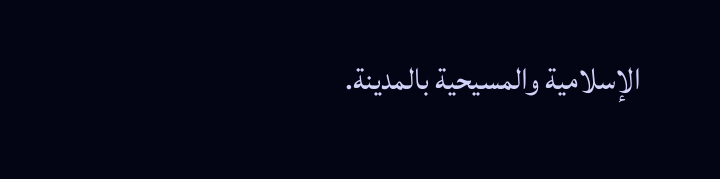الإسلامية والمسيحية بالمدينة.